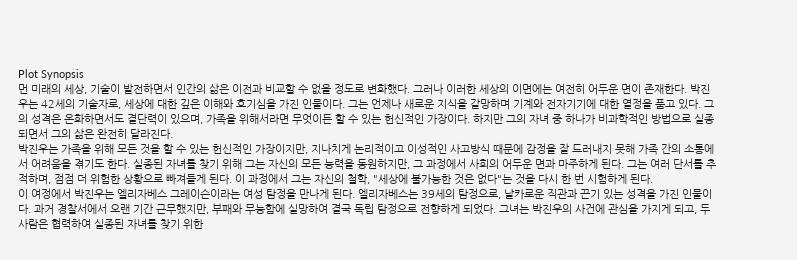Plot Synopsis
먼 미래의 세상, 기술이 발전하면서 인간의 삶은 이전과 비교할 수 없을 정도로 변화했다. 그러나 이러한 세상의 이면에는 여전히 어두운 면이 존재한다. 박진우는 42세의 기술자로, 세상에 대한 깊은 이해와 호기심을 가진 인물이다. 그는 언제나 새로운 지식을 갈망하며 기계와 전자기기에 대한 열정을 품고 있다. 그의 성격은 온화하면서도 결단력이 있으며, 가족을 위해서라면 무엇이든 할 수 있는 헌신적인 가장이다. 하지만 그의 자녀 중 하나가 비과학적인 방법으로 실종되면서 그의 삶은 완전히 달라진다.
박진우는 가족을 위해 모든 것을 할 수 있는 헌신적인 가장이지만, 지나치게 논리적이고 이성적인 사고방식 때문에 감정을 잘 드러내지 못해 가족 간의 소통에서 어려움을 겪기도 한다. 실종된 자녀를 찾기 위해 그는 자신의 모든 능력을 동원하지만, 그 과정에서 사회의 어두운 면과 마주하게 된다. 그는 여러 단서를 추적하며, 점점 더 위험한 상황으로 빠져들게 된다. 이 과정에서 그는 자신의 철학, "세상에 불가능한 것은 없다"는 것을 다시 한 번 시험하게 된다.
이 여정에서 박진우는 엘리자베스 그레이슨이라는 여성 탐정을 만나게 된다. 엘리자베스는 39세의 탐정으로, 날카로운 직관과 끈기 있는 성격을 가진 인물이다. 과거 경찰서에서 오랜 기간 근무했지만, 부패와 무능함에 실망하여 결국 독립 탐정으로 전향하게 되었다. 그녀는 박진우의 사건에 관심을 가지게 되고, 두 사람은 협력하여 실종된 자녀를 찾기 위한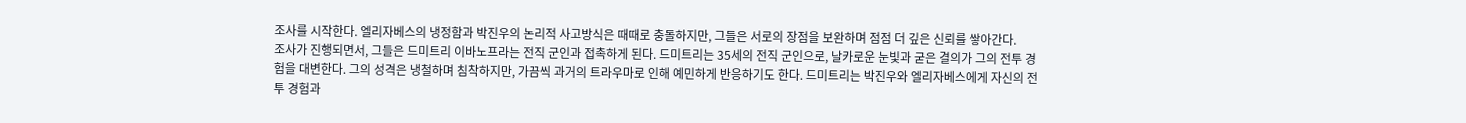조사를 시작한다. 엘리자베스의 냉정함과 박진우의 논리적 사고방식은 때때로 충돌하지만, 그들은 서로의 장점을 보완하며 점점 더 깊은 신뢰를 쌓아간다.
조사가 진행되면서, 그들은 드미트리 이바노프라는 전직 군인과 접촉하게 된다. 드미트리는 35세의 전직 군인으로, 날카로운 눈빛과 굳은 결의가 그의 전투 경험을 대변한다. 그의 성격은 냉철하며 침착하지만, 가끔씩 과거의 트라우마로 인해 예민하게 반응하기도 한다. 드미트리는 박진우와 엘리자베스에게 자신의 전투 경험과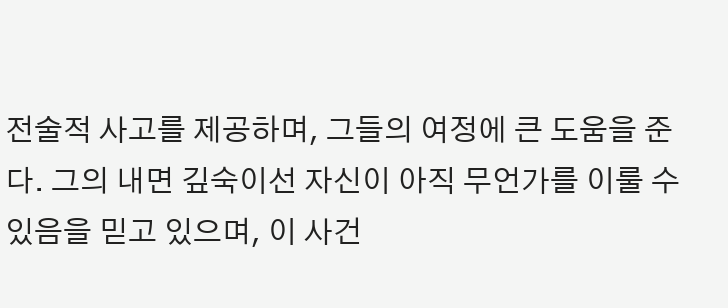전술적 사고를 제공하며, 그들의 여정에 큰 도움을 준다. 그의 내면 깊숙이선 자신이 아직 무언가를 이룰 수 있음을 믿고 있으며, 이 사건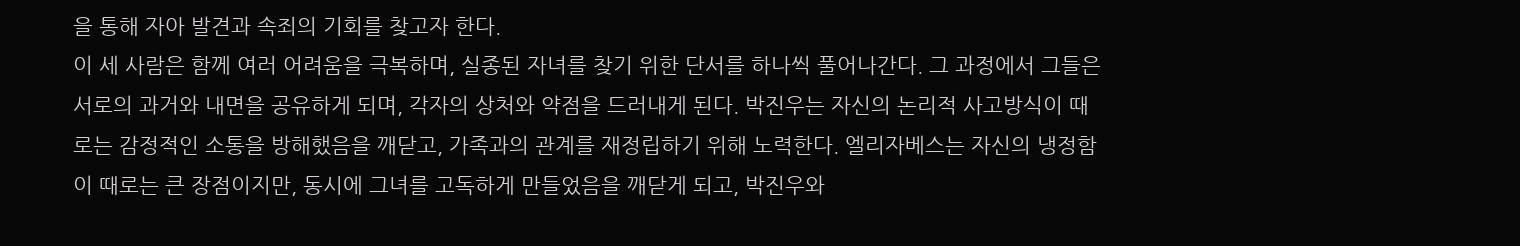을 통해 자아 발견과 속죄의 기회를 찾고자 한다.
이 세 사람은 함께 여러 어려움을 극복하며, 실종된 자녀를 찾기 위한 단서를 하나씩 풀어나간다. 그 과정에서 그들은 서로의 과거와 내면을 공유하게 되며, 각자의 상처와 약점을 드러내게 된다. 박진우는 자신의 논리적 사고방식이 때로는 감정적인 소통을 방해했음을 깨닫고, 가족과의 관계를 재정립하기 위해 노력한다. 엘리자베스는 자신의 냉정함이 때로는 큰 장점이지만, 동시에 그녀를 고독하게 만들었음을 깨닫게 되고, 박진우와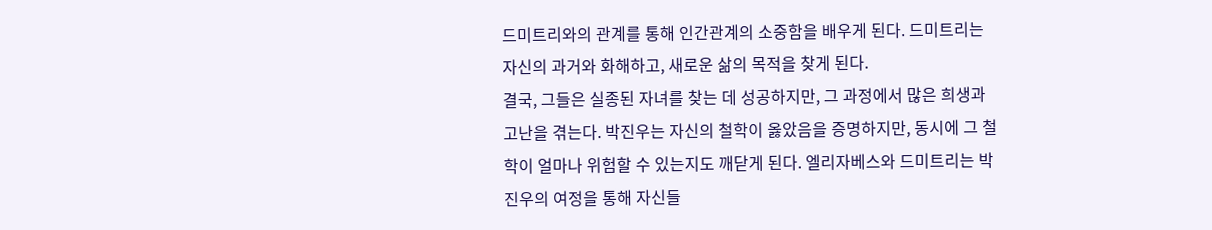드미트리와의 관계를 통해 인간관계의 소중함을 배우게 된다. 드미트리는 자신의 과거와 화해하고, 새로운 삶의 목적을 찾게 된다.
결국, 그들은 실종된 자녀를 찾는 데 성공하지만, 그 과정에서 많은 희생과 고난을 겪는다. 박진우는 자신의 철학이 옳았음을 증명하지만, 동시에 그 철학이 얼마나 위험할 수 있는지도 깨닫게 된다. 엘리자베스와 드미트리는 박진우의 여정을 통해 자신들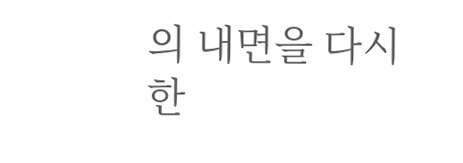의 내면을 다시 한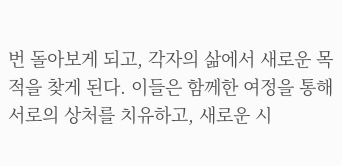번 돌아보게 되고, 각자의 삶에서 새로운 목적을 찾게 된다. 이들은 함께한 여정을 통해 서로의 상처를 치유하고, 새로운 시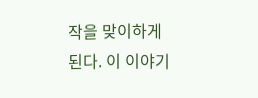작을 맞이하게 된다. 이 이야기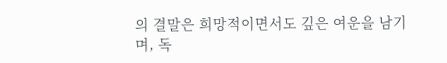의 결말은 희망적이면서도 깊은 여운을 남기며, 독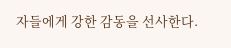자들에게 강한 감동을 선사한다.